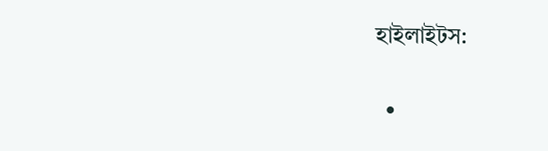হাইলাইটস:

  •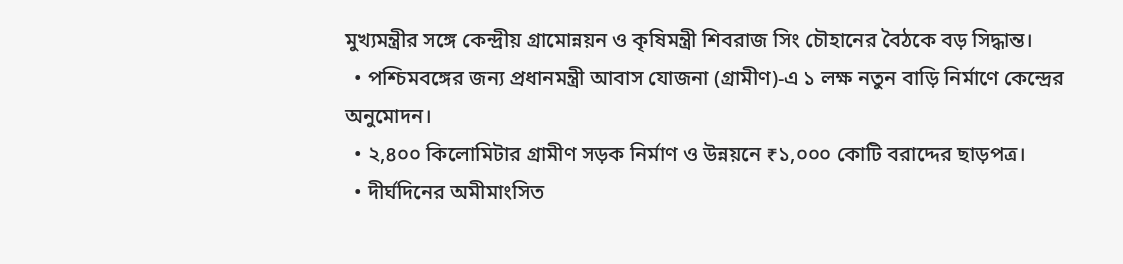মুখ্যমন্ত্রীর সঙ্গে কেন্দ্রীয় গ্রামোন্নয়ন ও কৃষিমন্ত্রী শিবরাজ সিং চৌহানের বৈঠকে বড় সিদ্ধান্ত।
  • পশ্চিমবঙ্গের জন্য প্রধানমন্ত্রী আবাস যোজনা (গ্রামীণ)-এ ১ লক্ষ নতুন বাড়ি নির্মাণে কেন্দ্রের অনুমোদন।
  • ২,৪০০ কিলোমিটার গ্রামীণ সড়ক নির্মাণ ও উন্নয়নে ₹১,০০০ কোটি বরাদ্দের ছাড়পত্র।
  • দীর্ঘদিনের অমীমাংসিত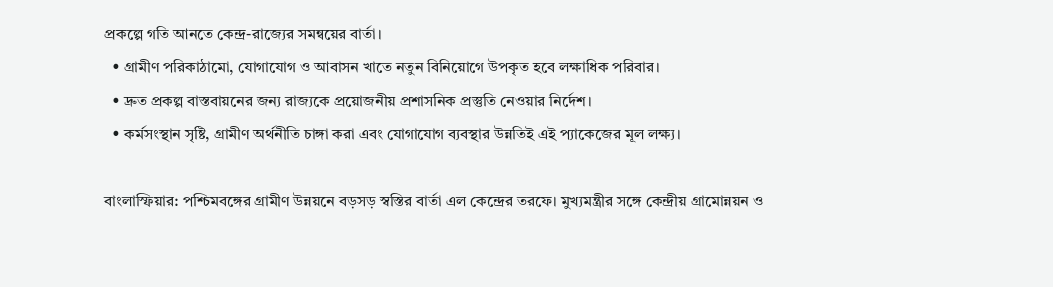প্রকল্পে গতি আনতে কেন্দ্র-রাজ্যের সমন্বয়ের বার্তা।
  • গ্রামীণ পরিকাঠামো, যোগাযোগ ও আবাসন খাতে নতুন বিনিয়োগে উপকৃত হবে লক্ষাধিক পরিবার।
  • দ্রুত প্রকল্প বাস্তবায়নের জন্য রাজ্যকে প্রয়োজনীয় প্রশাসনিক প্রস্তুতি নেওয়ার নির্দেশ।
  • কর্মসংস্থান সৃষ্টি, গ্রামীণ অর্থনীতি চাঙ্গা করা এবং যোগাযোগ ব্যবস্থার উন্নতিই এই প্যাকেজের মূল লক্ষ্য।

বাংলাস্ফিয়ার: পশ্চিমবঙ্গের গ্রামীণ উন্নয়নে বড়সড় স্বস্তির বার্তা এল কেন্দ্রের তরফে। মুখ্যমন্ত্রীর সঙ্গে কেন্দ্রীয় গ্রামোন্নয়ন ও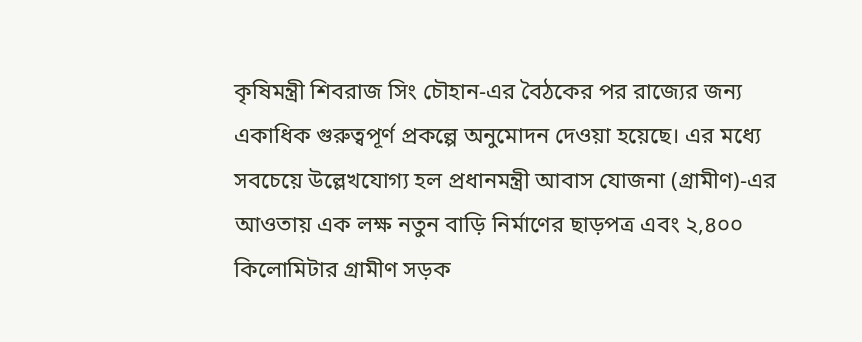কৃষিমন্ত্রী শিবরাজ সিং চৌহান-এর বৈঠকের পর রাজ্যের জন্য একাধিক গুরুত্বপূর্ণ প্রকল্পে অনুমোদন দেওয়া হয়েছে। এর মধ্যে সবচেয়ে উল্লেখযোগ্য হল প্রধানমন্ত্রী আবাস যোজনা (গ্রামীণ)-এর আওতায় এক লক্ষ নতুন বাড়ি নির্মাণের ছাড়পত্র এবং ২,৪০০ কিলোমিটার গ্রামীণ সড়ক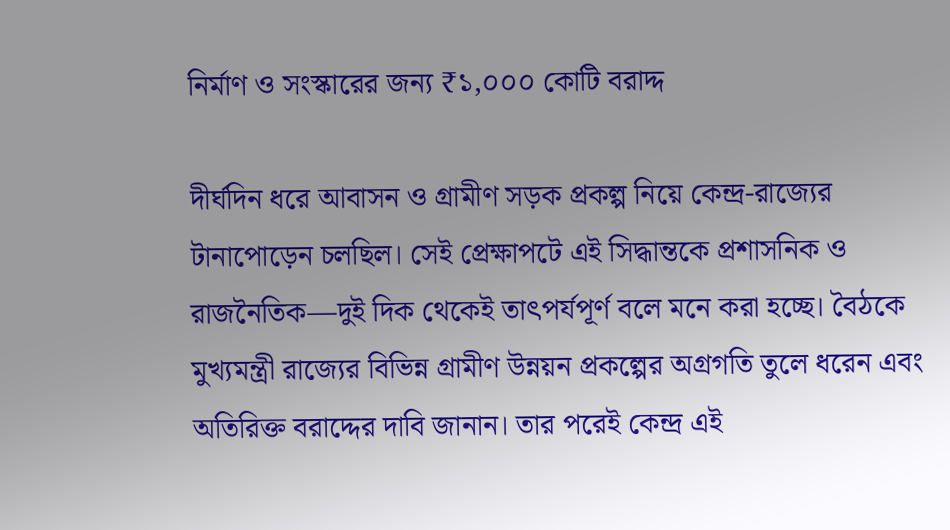নির্মাণ ও সংস্কারের জন্য ₹১,০০০ কোটি বরাদ্দ

দীর্ঘদিন ধরে আবাসন ও গ্রামীণ সড়ক প্রকল্প নিয়ে কেন্দ্র-রাজ্যের টানাপোড়েন চলছিল। সেই প্রেক্ষাপটে এই সিদ্ধান্তকে প্রশাসনিক ও রাজনৈতিক—দুই দিক থেকেই তাৎপর্যপূর্ণ বলে মনে করা হচ্ছে। বৈঠকে মুখ্যমন্ত্রী রাজ্যের বিভিন্ন গ্রামীণ উন্নয়ন প্রকল্পের অগ্রগতি তুলে ধরেন এবং অতিরিক্ত বরাদ্দের দাবি জানান। তার পরেই কেন্দ্র এই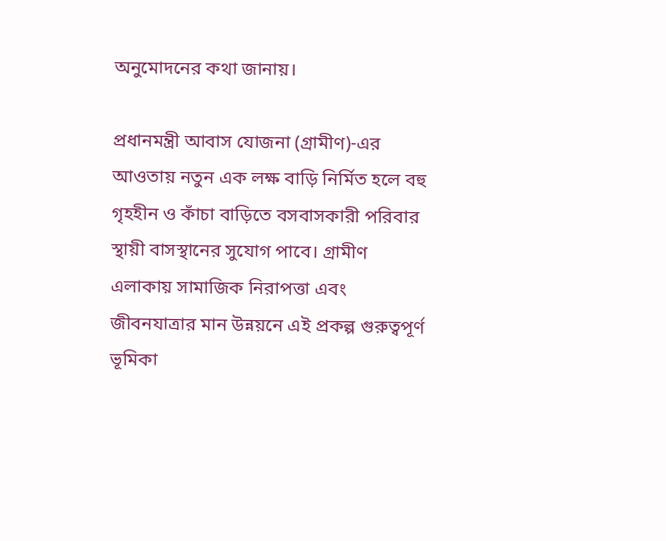অনুমোদনের কথা জানায়।

প্রধানমন্ত্রী আবাস যোজনা (গ্রামীণ)-এর আওতায় নতুন এক লক্ষ বাড়ি নির্মিত হলে বহু গৃহহীন ও কাঁচা বাড়িতে বসবাসকারী পরিবার স্থায়ী বাসস্থানের সুযোগ পাবে। গ্রামীণ এলাকায় সামাজিক নিরাপত্তা এবং জীবনযাত্রার মান উন্নয়নে এই প্রকল্প গুরুত্বপূর্ণ ভূমিকা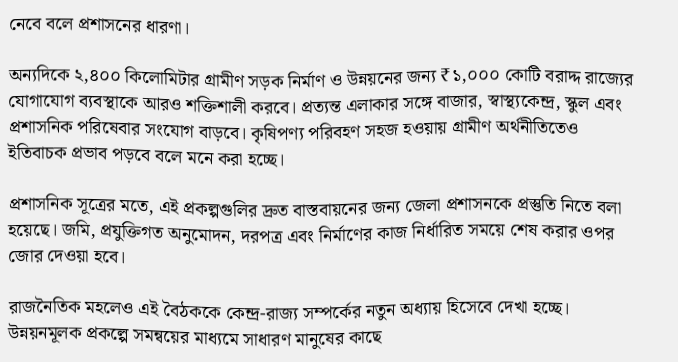নেবে বলে প্রশাসনের ধারণা।

অন্যদিকে ২,৪০০ কিলোমিটার গ্রামীণ সড়ক নির্মাণ ও উন্নয়নের জন্য ₹১,০০০ কোটি বরাদ্দ রাজ্যের যোগাযোগ ব্যবস্থাকে আরও শক্তিশালী করবে। প্রত্যন্ত এলাকার সঙ্গে বাজার, স্বাস্থ্যকেন্দ্র, স্কুল এবং প্রশাসনিক পরিষেবার সংযোগ বাড়বে। কৃষিপণ্য পরিবহণ সহজ হওয়ায় গ্রামীণ অর্থনীতিতেও ইতিবাচক প্রভাব পড়বে বলে মনে করা হচ্ছে।

প্রশাসনিক সূত্রের মতে, এই প্রকল্পগুলির দ্রুত বাস্তবায়নের জন্য জেলা প্রশাসনকে প্রস্তুতি নিতে বলা হয়েছে। জমি, প্রযুক্তিগত অনুমোদন, দরপত্র এবং নির্মাণের কাজ নির্ধারিত সময়ে শেষ করার ওপর জোর দেওয়া হবে।

রাজনৈতিক মহলেও এই বৈঠককে কেন্দ্র-রাজ্য সম্পর্কের নতুন অধ্যায় হিসেবে দেখা হচ্ছে। উন্নয়নমূলক প্রকল্পে সমন্বয়ের মাধ্যমে সাধারণ মানুষের কাছে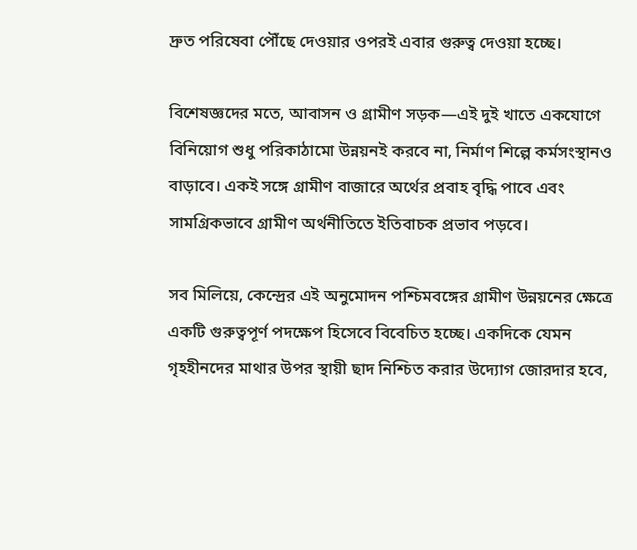দ্রুত পরিষেবা পৌঁছে দেওয়ার ওপরই এবার গুরুত্ব দেওয়া হচ্ছে।

বিশেষজ্ঞদের মতে, আবাসন ও গ্রামীণ সড়ক—এই দুই খাতে একযোগে বিনিয়োগ শুধু পরিকাঠামো উন্নয়নই করবে না, নির্মাণ শিল্পে কর্মসংস্থানও বাড়াবে। একই সঙ্গে গ্রামীণ বাজারে অর্থের প্রবাহ বৃদ্ধি পাবে এবং সামগ্রিকভাবে গ্রামীণ অর্থনীতিতে ইতিবাচক প্রভাব পড়বে।

সব মিলিয়ে, কেন্দ্রের এই অনুমোদন পশ্চিমবঙ্গের গ্রামীণ উন্নয়নের ক্ষেত্রে একটি গুরুত্বপূর্ণ পদক্ষেপ হিসেবে বিবেচিত হচ্ছে। একদিকে যেমন গৃহহীনদের মাথার উপর স্থায়ী ছাদ নিশ্চিত করার উদ্যোগ জোরদার হবে,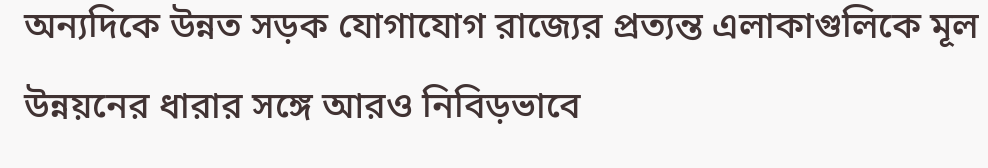অন্যদিকে উন্নত সড়ক যোগাযোগ রাজ্যের প্রত্যন্ত এলাকাগুলিকে মূল উন্নয়নের ধারার সঙ্গে আরও নিবিড়ভাবে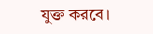যুক্ত করবে।